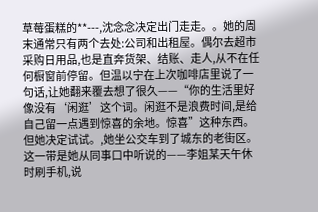草莓蛋糕的**---,沈念念决定出门走走。。她的周末通常只有两个去处:公司和出租屋。偶尔去超市采购日用品,也是直奔货架、结账、走人,从不在任何橱窗前停留。但温以宁在上次咖啡店里说了一句话,让她翻来覆去想了很久——“你的生活里好像没有‘闲逛’这个词。闲逛不是浪费时间,是给自己留一点遇到惊喜的余地。惊喜”这种东西。但她决定试试。,她坐公交车到了城东的老街区。这一带是她从同事口中听说的——李姐某天午休时刷手机,说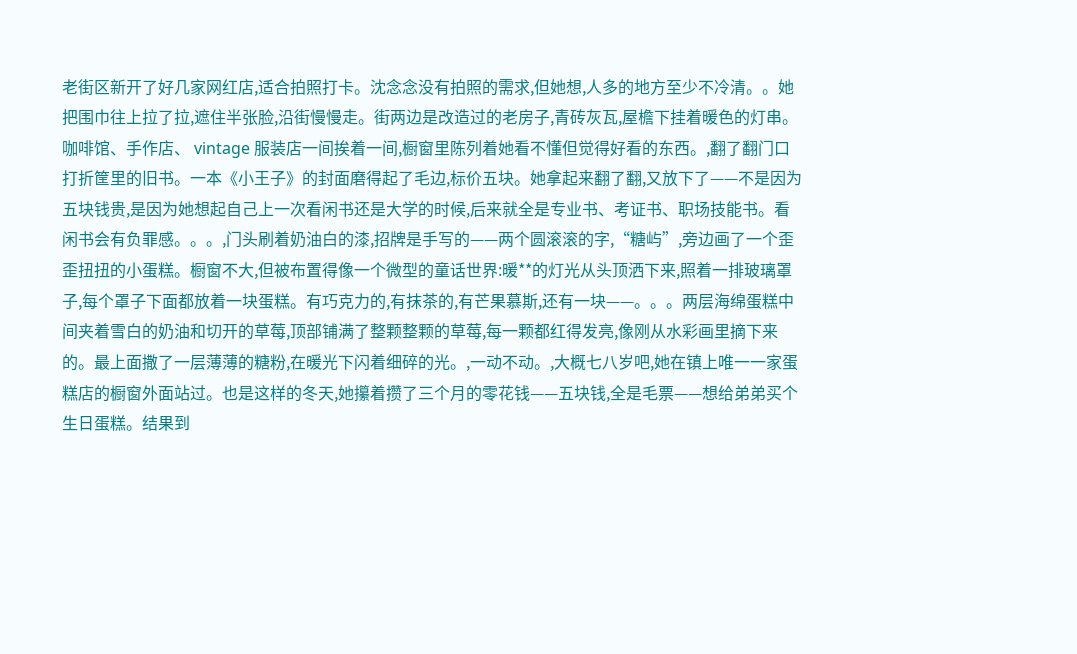老街区新开了好几家网红店,适合拍照打卡。沈念念没有拍照的需求,但她想,人多的地方至少不冷清。。她把围巾往上拉了拉,遮住半张脸,沿街慢慢走。街两边是改造过的老房子,青砖灰瓦,屋檐下挂着暖色的灯串。咖啡馆、手作店、 vintage 服装店一间挨着一间,橱窗里陈列着她看不懂但觉得好看的东西。,翻了翻门口打折筐里的旧书。一本《小王子》的封面磨得起了毛边,标价五块。她拿起来翻了翻,又放下了——不是因为五块钱贵,是因为她想起自己上一次看闲书还是大学的时候,后来就全是专业书、考证书、职场技能书。看闲书会有负罪感。。。,门头刷着奶油白的漆,招牌是手写的——两个圆滚滚的字,“糖屿”,旁边画了一个歪歪扭扭的小蛋糕。橱窗不大,但被布置得像一个微型的童话世界:暖**的灯光从头顶洒下来,照着一排玻璃罩子,每个罩子下面都放着一块蛋糕。有巧克力的,有抹茶的,有芒果慕斯,还有一块——。。。两层海绵蛋糕中间夹着雪白的奶油和切开的草莓,顶部铺满了整颗整颗的草莓,每一颗都红得发亮,像刚从水彩画里摘下来的。最上面撒了一层薄薄的糖粉,在暖光下闪着细碎的光。,一动不动。,大概七八岁吧,她在镇上唯一一家蛋糕店的橱窗外面站过。也是这样的冬天,她攥着攒了三个月的零花钱——五块钱,全是毛票——想给弟弟买个生日蛋糕。结果到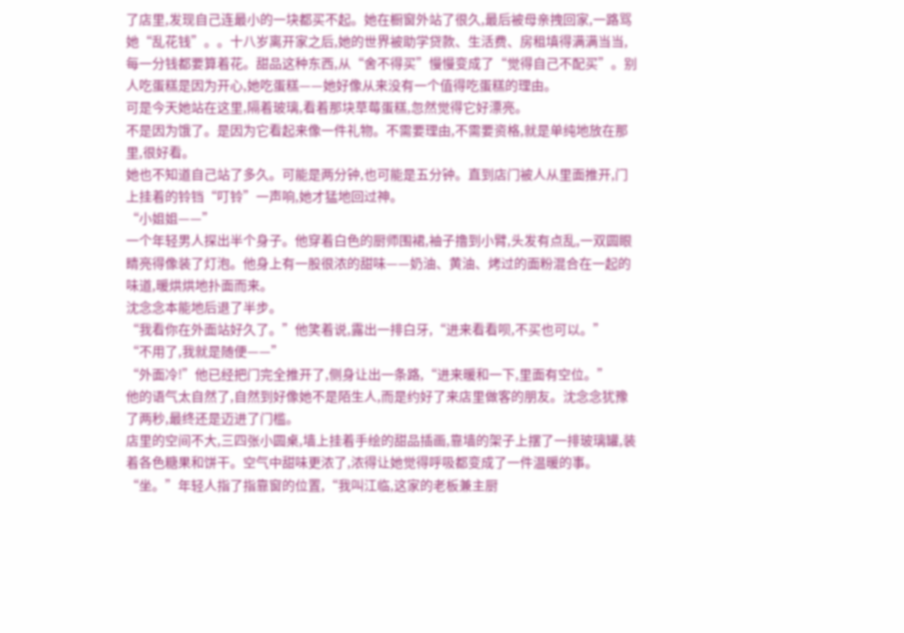了店里,发现自己连最小的一块都买不起。她在橱窗外站了很久,最后被母亲拽回家,一路骂她“乱花钱”。。十八岁离开家之后,她的世界被助学贷款、生活费、房租填得满满当当,每一分钱都要算着花。甜品这种东西,从“舍不得买”慢慢变成了“觉得自己不配买”。别人吃蛋糕是因为开心,她吃蛋糕——她好像从来没有一个值得吃蛋糕的理由。
可是今天她站在这里,隔着玻璃,看着那块草莓蛋糕,忽然觉得它好漂亮。
不是因为饿了。是因为它看起来像一件礼物。不需要理由,不需要资格,就是单纯地放在那里,很好看。
她也不知道自己站了多久。可能是两分钟,也可能是五分钟。直到店门被人从里面推开,门上挂着的铃铛“叮铃”一声响,她才猛地回过神。
“小姐姐——”
一个年轻男人探出半个身子。他穿着白色的厨师围裙,袖子撸到小臂,头发有点乱,一双圆眼睛亮得像装了灯泡。他身上有一股很浓的甜味——奶油、黄油、烤过的面粉混合在一起的味道,暖烘烘地扑面而来。
沈念念本能地后退了半步。
“我看你在外面站好久了。”他笑着说,露出一排白牙,“进来看看呗,不买也可以。”
“不用了,我就是随便——”
“外面冷!”他已经把门完全推开了,侧身让出一条路,“进来暖和一下,里面有空位。”
他的语气太自然了,自然到好像她不是陌生人,而是约好了来店里做客的朋友。沈念念犹豫了两秒,最终还是迈进了门槛。
店里的空间不大,三四张小圆桌,墙上挂着手绘的甜品插画,靠墙的架子上摆了一排玻璃罐,装着各色糖果和饼干。空气中甜味更浓了,浓得让她觉得呼吸都变成了一件温暖的事。
“坐。”年轻人指了指靠窗的位置,“我叫江临,这家的老板兼主厨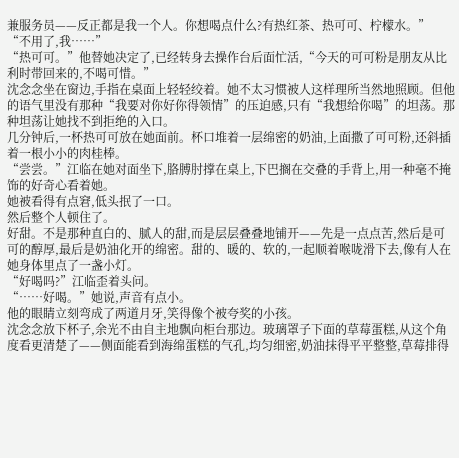兼服务员——反正都是我一个人。你想喝点什么?有热红茶、热可可、柠檬水。”
“不用了,我……”
“热可可。”他替她决定了,已经转身去操作台后面忙活,“今天的可可粉是朋友从比利时带回来的,不喝可惜。”
沈念念坐在窗边,手指在桌面上轻轻绞着。她不太习惯被人这样理所当然地照顾。但他的语气里没有那种“我要对你好你得领情”的压迫感,只有“我想给你喝”的坦荡。那种坦荡让她找不到拒绝的入口。
几分钟后,一杯热可可放在她面前。杯口堆着一层绵密的奶油,上面撒了可可粉,还斜插着一根小小的肉桂棒。
“尝尝。”江临在她对面坐下,胳膊肘撑在桌上,下巴搁在交叠的手背上,用一种毫不掩饰的好奇心看着她。
她被看得有点窘,低头抿了一口。
然后整个人顿住了。
好甜。不是那种直白的、腻人的甜,而是层层叠叠地铺开——先是一点点苦,然后是可可的醇厚,最后是奶油化开的绵密。甜的、暖的、软的,一起顺着喉咙滑下去,像有人在她身体里点了一盏小灯。
“好喝吗?”江临歪着头问。
“……好喝。”她说,声音有点小。
他的眼睛立刻弯成了两道月牙,笑得像个被夸奖的小孩。
沈念念放下杯子,余光不由自主地飘向柜台那边。玻璃罩子下面的草莓蛋糕,从这个角度看更清楚了——侧面能看到海绵蛋糕的气孔,均匀细密,奶油抹得平平整整,草莓排得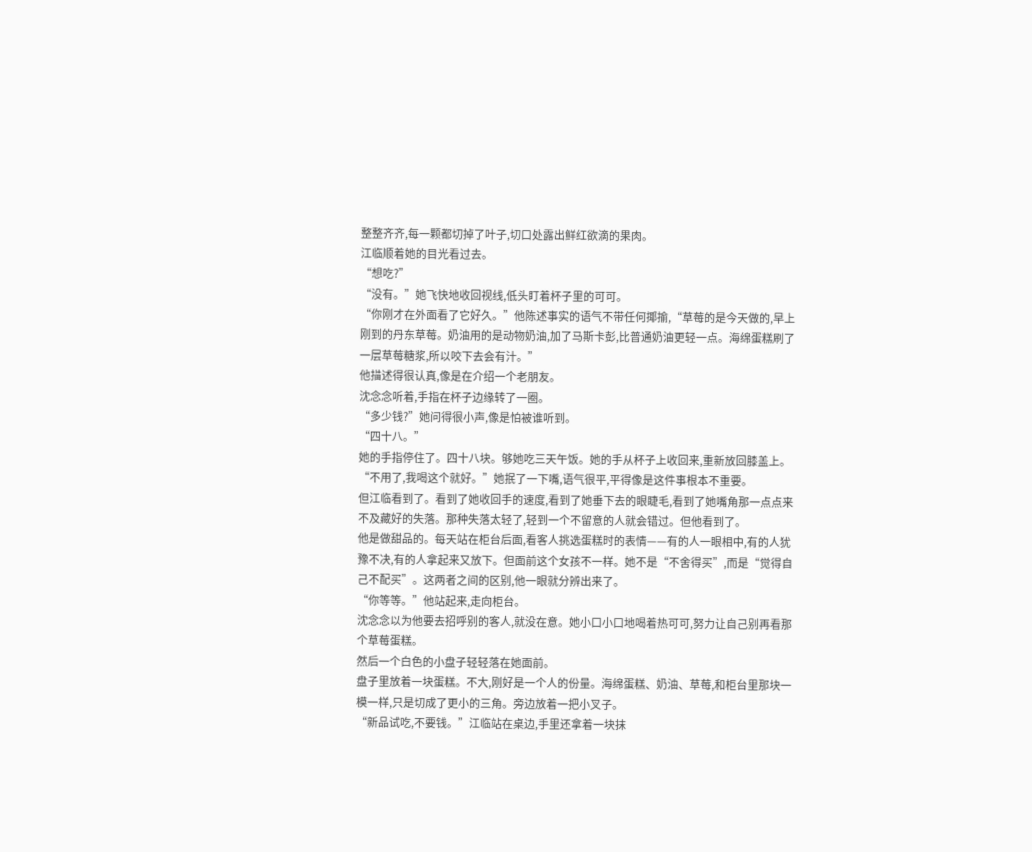整整齐齐,每一颗都切掉了叶子,切口处露出鲜红欲滴的果肉。
江临顺着她的目光看过去。
“想吃?”
“没有。”她飞快地收回视线,低头盯着杯子里的可可。
“你刚才在外面看了它好久。”他陈述事实的语气不带任何揶揄,“草莓的是今天做的,早上刚到的丹东草莓。奶油用的是动物奶油,加了马斯卡彭,比普通奶油更轻一点。海绵蛋糕刷了一层草莓糖浆,所以咬下去会有汁。”
他描述得很认真,像是在介绍一个老朋友。
沈念念听着,手指在杯子边缘转了一圈。
“多少钱?”她问得很小声,像是怕被谁听到。
“四十八。”
她的手指停住了。四十八块。够她吃三天午饭。她的手从杯子上收回来,重新放回膝盖上。
“不用了,我喝这个就好。”她抿了一下嘴,语气很平,平得像是这件事根本不重要。
但江临看到了。看到了她收回手的速度,看到了她垂下去的眼睫毛,看到了她嘴角那一点点来不及藏好的失落。那种失落太轻了,轻到一个不留意的人就会错过。但他看到了。
他是做甜品的。每天站在柜台后面,看客人挑选蛋糕时的表情——有的人一眼相中,有的人犹豫不决,有的人拿起来又放下。但面前这个女孩不一样。她不是“不舍得买”,而是“觉得自己不配买”。这两者之间的区别,他一眼就分辨出来了。
“你等等。”他站起来,走向柜台。
沈念念以为他要去招呼别的客人,就没在意。她小口小口地喝着热可可,努力让自己别再看那个草莓蛋糕。
然后一个白色的小盘子轻轻落在她面前。
盘子里放着一块蛋糕。不大,刚好是一个人的份量。海绵蛋糕、奶油、草莓,和柜台里那块一模一样,只是切成了更小的三角。旁边放着一把小叉子。
“新品试吃,不要钱。”江临站在桌边,手里还拿着一块抹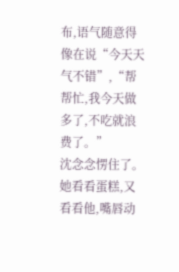布,语气随意得像在说“今天天气不错”,“帮帮忙,我今天做多了,不吃就浪费了。”
沈念念愣住了。
她看看蛋糕,又看看他,嘴唇动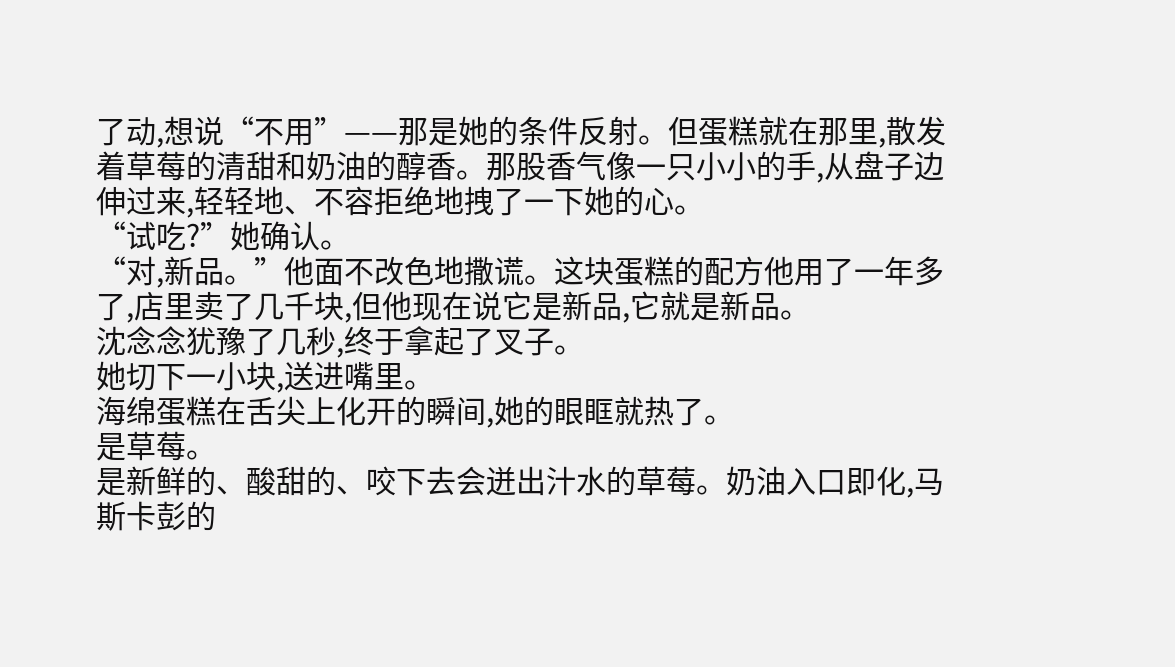了动,想说“不用”——那是她的条件反射。但蛋糕就在那里,散发着草莓的清甜和奶油的醇香。那股香气像一只小小的手,从盘子边伸过来,轻轻地、不容拒绝地拽了一下她的心。
“试吃?”她确认。
“对,新品。”他面不改色地撒谎。这块蛋糕的配方他用了一年多了,店里卖了几千块,但他现在说它是新品,它就是新品。
沈念念犹豫了几秒,终于拿起了叉子。
她切下一小块,送进嘴里。
海绵蛋糕在舌尖上化开的瞬间,她的眼眶就热了。
是草莓。
是新鲜的、酸甜的、咬下去会迸出汁水的草莓。奶油入口即化,马斯卡彭的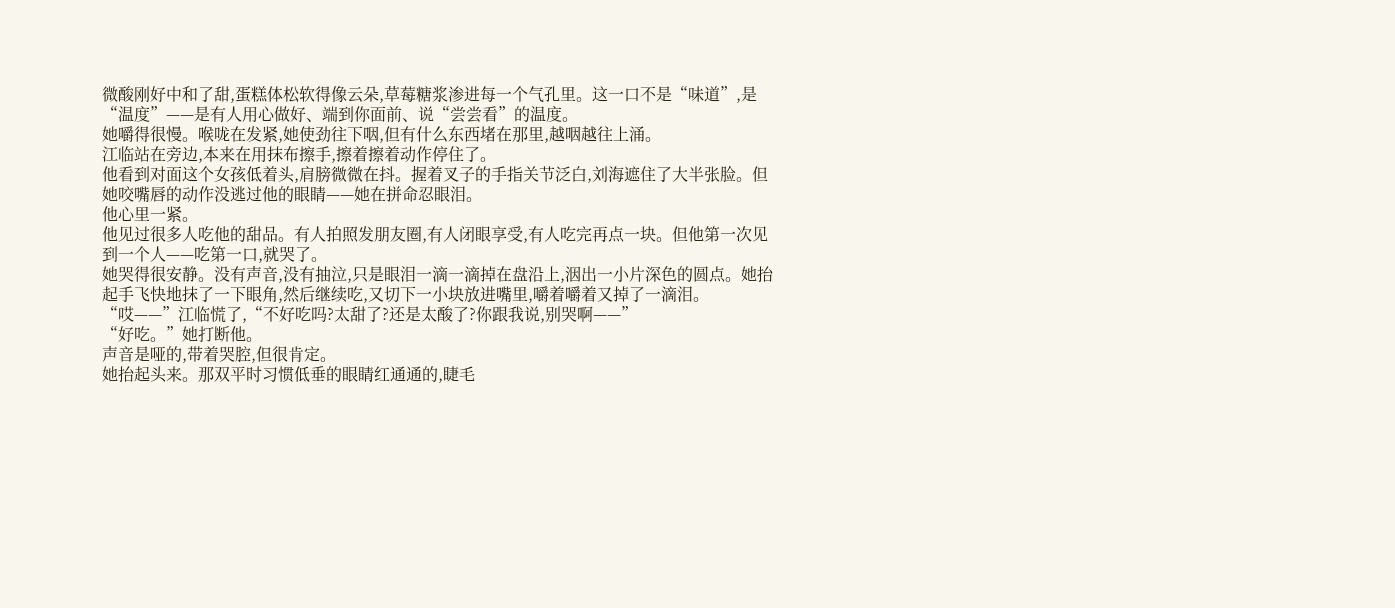微酸刚好中和了甜,蛋糕体松软得像云朵,草莓糖浆渗进每一个气孔里。这一口不是“味道”,是“温度”——是有人用心做好、端到你面前、说“尝尝看”的温度。
她嚼得很慢。喉咙在发紧,她使劲往下咽,但有什么东西堵在那里,越咽越往上涌。
江临站在旁边,本来在用抹布擦手,擦着擦着动作停住了。
他看到对面这个女孩低着头,肩膀微微在抖。握着叉子的手指关节泛白,刘海遮住了大半张脸。但她咬嘴唇的动作没逃过他的眼睛——她在拼命忍眼泪。
他心里一紧。
他见过很多人吃他的甜品。有人拍照发朋友圈,有人闭眼享受,有人吃完再点一块。但他第一次见到一个人——吃第一口,就哭了。
她哭得很安静。没有声音,没有抽泣,只是眼泪一滴一滴掉在盘沿上,洇出一小片深色的圆点。她抬起手飞快地抹了一下眼角,然后继续吃,又切下一小块放进嘴里,嚼着嚼着又掉了一滴泪。
“哎——”江临慌了,“不好吃吗?太甜了?还是太酸了?你跟我说,别哭啊——”
“好吃。”她打断他。
声音是哑的,带着哭腔,但很肯定。
她抬起头来。那双平时习惯低垂的眼睛红通通的,睫毛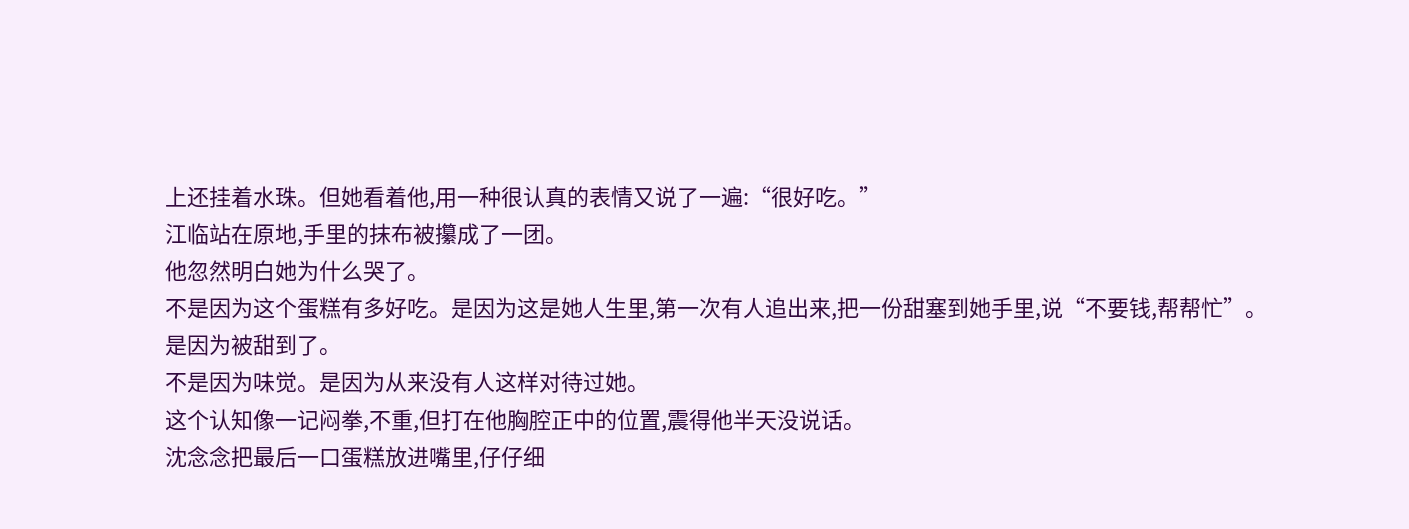上还挂着水珠。但她看着他,用一种很认真的表情又说了一遍:“很好吃。”
江临站在原地,手里的抹布被攥成了一团。
他忽然明白她为什么哭了。
不是因为这个蛋糕有多好吃。是因为这是她人生里,第一次有人追出来,把一份甜塞到她手里,说“不要钱,帮帮忙”。
是因为被甜到了。
不是因为味觉。是因为从来没有人这样对待过她。
这个认知像一记闷拳,不重,但打在他胸腔正中的位置,震得他半天没说话。
沈念念把最后一口蛋糕放进嘴里,仔仔细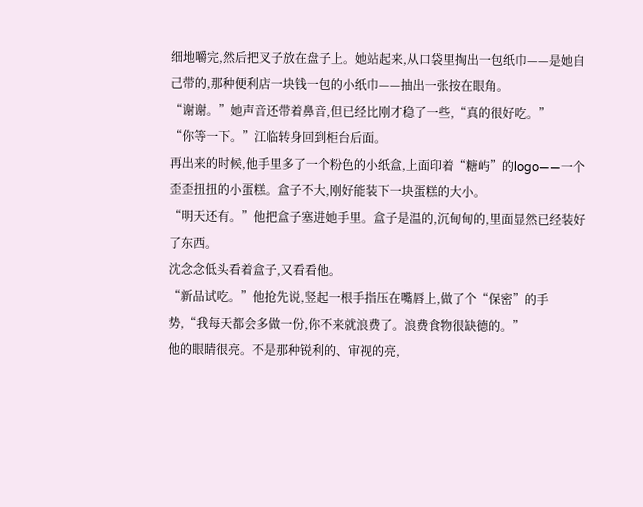细地嚼完,然后把叉子放在盘子上。她站起来,从口袋里掏出一包纸巾——是她自己带的,那种便利店一块钱一包的小纸巾——抽出一张按在眼角。
“谢谢。”她声音还带着鼻音,但已经比刚才稳了一些,“真的很好吃。”
“你等一下。”江临转身回到柜台后面。
再出来的时候,他手里多了一个粉色的小纸盒,上面印着“糖屿”的logo——一个歪歪扭扭的小蛋糕。盒子不大,刚好能装下一块蛋糕的大小。
“明天还有。”他把盒子塞进她手里。盒子是温的,沉甸甸的,里面显然已经装好了东西。
沈念念低头看着盒子,又看看他。
“新品试吃。”他抢先说,竖起一根手指压在嘴唇上,做了个“保密”的手势,“我每天都会多做一份,你不来就浪费了。浪费食物很缺德的。”
他的眼睛很亮。不是那种锐利的、审视的亮,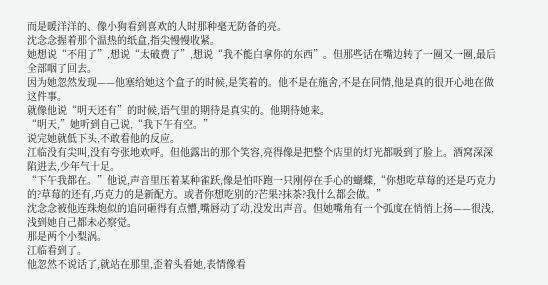而是暖洋洋的、像小狗看到喜欢的人时那种毫无防备的亮。
沈念念握着那个温热的纸盒,指尖慢慢收紧。
她想说“不用了”,想说“太破费了”,想说“我不能白拿你的东西”。但那些话在嘴边转了一圈又一圈,最后全部咽了回去。
因为她忽然发现——他塞给她这个盒子的时候,是笑着的。他不是在施舍,不是在同情,他是真的很开心地在做这件事。
就像他说“明天还有”的时候,语气里的期待是真实的。他期待她来。
“明天,”她听到自己说,“我下午有空。”
说完她就低下头,不敢看他的反应。
江临没有尖叫,没有夸张地欢呼。但他露出的那个笑容,亮得像是把整个店里的灯光都吸到了脸上。酒窝深深陷进去,少年气十足。
“下午我都在。”他说,声音里压着某种雀跃,像是怕吓跑一只刚停在手心的蝴蝶,“你想吃草莓的还是巧克力的?草莓的还有,巧克力的是新配方。或者你想吃别的?芒果?抹茶?我什么都会做。”
沈念念被他连珠炮似的追问砸得有点懵,嘴唇动了动,没发出声音。但她嘴角有一个弧度在悄悄上扬——很浅,浅到她自己都未必察觉。
那是两个小梨涡。
江临看到了。
他忽然不说话了,就站在那里,歪着头看她,表情像看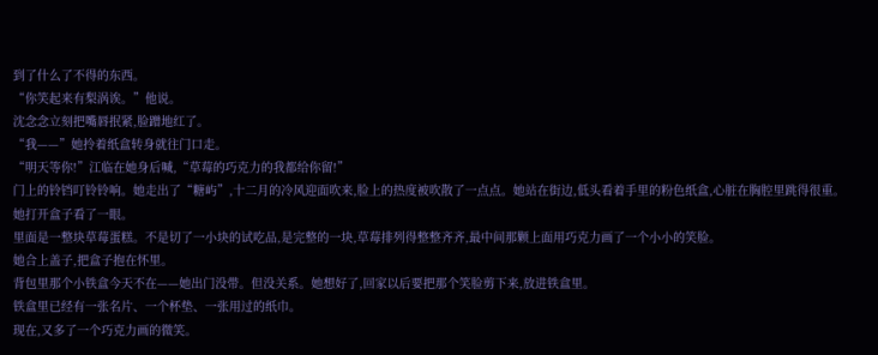到了什么了不得的东西。
“你笑起来有梨涡诶。”他说。
沈念念立刻把嘴唇抿紧,脸蹭地红了。
“我——”她拎着纸盒转身就往门口走。
“明天等你!”江临在她身后喊,“草莓的巧克力的我都给你留!”
门上的铃铛叮铃铃响。她走出了“糖屿”,十二月的冷风迎面吹来,脸上的热度被吹散了一点点。她站在街边,低头看着手里的粉色纸盒,心脏在胸腔里跳得很重。
她打开盒子看了一眼。
里面是一整块草莓蛋糕。不是切了一小块的试吃品,是完整的一块,草莓排列得整整齐齐,最中间那颗上面用巧克力画了一个小小的笑脸。
她合上盖子,把盒子抱在怀里。
背包里那个小铁盒今天不在——她出门没带。但没关系。她想好了,回家以后要把那个笑脸剪下来,放进铁盒里。
铁盒里已经有一张名片、一个杯垫、一张用过的纸巾。
现在,又多了一个巧克力画的微笑。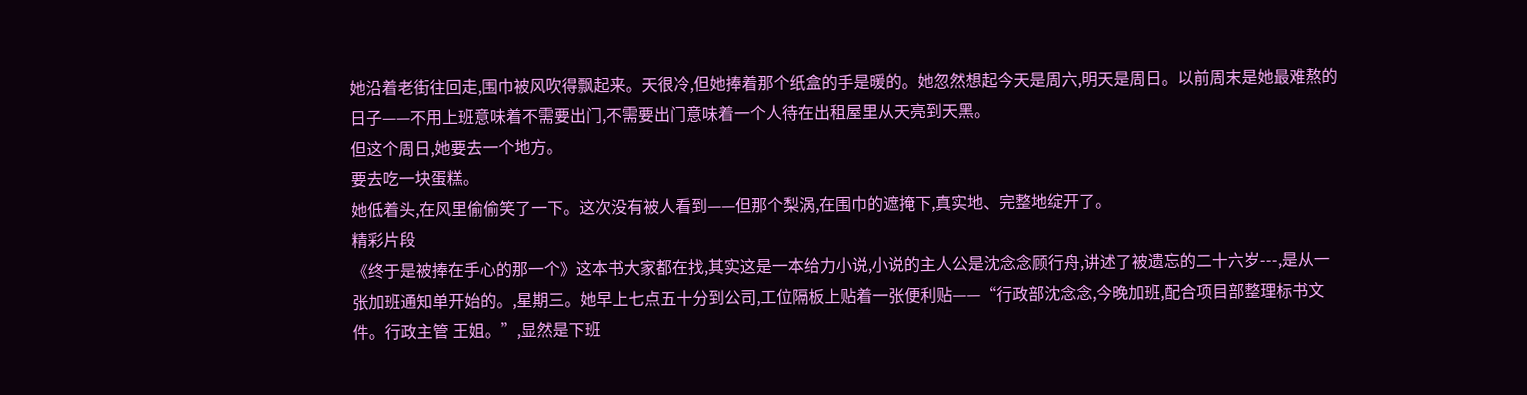她沿着老街往回走,围巾被风吹得飘起来。天很冷,但她捧着那个纸盒的手是暖的。她忽然想起今天是周六,明天是周日。以前周末是她最难熬的日子——不用上班意味着不需要出门,不需要出门意味着一个人待在出租屋里从天亮到天黑。
但这个周日,她要去一个地方。
要去吃一块蛋糕。
她低着头,在风里偷偷笑了一下。这次没有被人看到——但那个梨涡,在围巾的遮掩下,真实地、完整地绽开了。
精彩片段
《终于是被捧在手心的那一个》这本书大家都在找,其实这是一本给力小说,小说的主人公是沈念念顾行舟,讲述了被遗忘的二十六岁---,是从一张加班通知单开始的。,星期三。她早上七点五十分到公司,工位隔板上贴着一张便利贴——“行政部沈念念,今晚加班,配合项目部整理标书文件。行政主管 王姐。”,显然是下班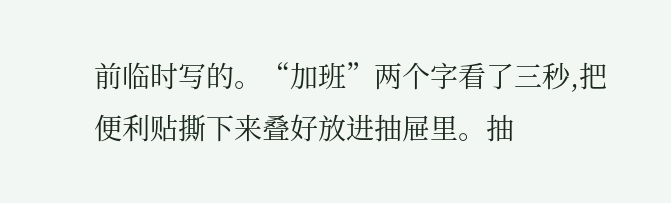前临时写的。“加班”两个字看了三秒,把便利贴撕下来叠好放进抽屉里。抽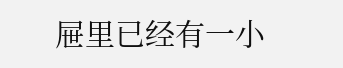屉里已经有一小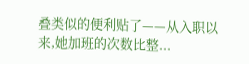叠类似的便利贴了——从入职以来,她加班的次数比整...